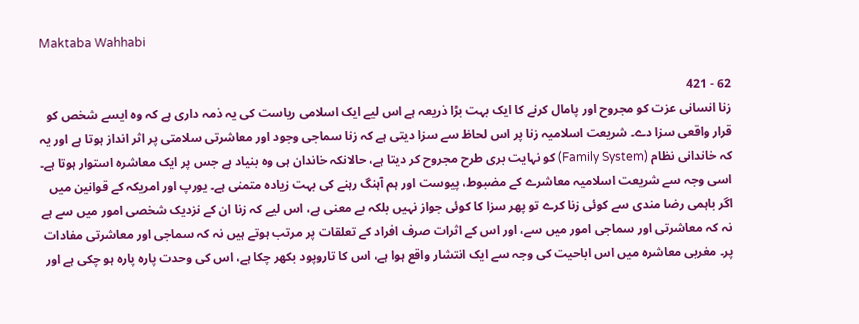Maktaba Wahhabi

62 - 421
زنا انسانی عزت کو مجروح اور پامال کرنے کا ایک بہت بڑا ذریعہ ہے اس لیے ایک اسلامی ریاست کی یہ ذمہ داری ہے کہ وہ ایسے شخص کو قرار واقعی سزا دے۔ شریعت اسلامیہ زنا پر اس لحاظ سے سزا دیتی ہے کہ زنا سماجی وجود اور معاشرتی سلامتی پر اثر انداز ہوتا ہے اور یہ کہ خاندانی نظام (Family System) کو نہایت بری طرح مجروح کر دیتا ہے، حالانکہ خاندان ہی وہ بنیاد ہے جس پر ایک معاشرہ استوار ہوتا ہے۔ اسی وجہ سے شریعت اسلامیہ معاشرے کے مضبوط، پیوست اور ہم آہنگ رہنے کی بہت زیادہ متمنی ہے۔ یورپ اور امریکہ کے قوانین میں اگر باہمی رضا مندی سے کوئی زنا کرے تو پھر سزا کا کوئی جواز نہیں بلکہ بے معنی ہے، اس لیے کہ زنا ان کے نزدیک شخصی امور میں سے ہے نہ کہ معاشرتی اور سماجی امور میں سے، اور اس کے اثرات صرف افراد کے تعلقات پر مرتب ہوتے ہیں نہ کہ سماجی اور معاشرتی مفادات پر۔ مغربی معاشرہ میں اس اباحیت کی وجہ سے ایک انتشار واقع ہوا ہے، اس کا تاروپود بکھر چکا ہے، اس کی وحدت پارہ پارہ ہو چکی ہے اور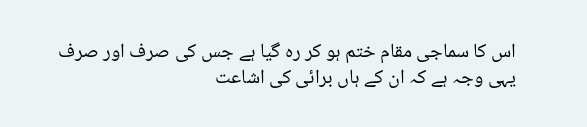اس کا سماجی مقام ختم ہو کر رہ گیا ہے جس کی صرف اور صرف یہی وجہ ہے کہ ان کے ہاں برائی کی اشاعت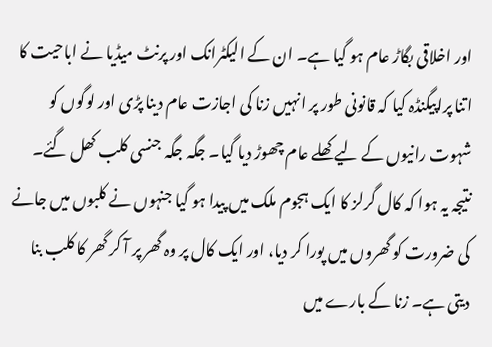اور اخلاقی بگاڑ عام ہو گیا ہے۔ ان کے الیکٹرانک اور پرنٹ میڈیا نے اباحیت کا اتنا پراپیگنڈہ کیا کہ قانونی طور پر انہیں زنا کی اجازت عام دینا پڑی اور لوگوں کو شہوت رانیوں کے لیے کھلے عام چھوڑ دیا گیا۔ جگہ جگہ جنسی کلب کھل گئے۔ نتیجہ یہ ہوا کہ کال گرلز کا ایک ہجوم ملک میں پیدا ہو گیا جنہوں نے کلبوں میں جانے کی ضرورت کو گھروں میں پورا کر دیا، اور ایک کال پر وہ گھر پر آ کر گھر کا کلب بنا دیتی ہے۔ زنا کے بارے میں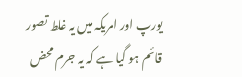یورپ اور امریکہ میں یہ غلط تصور قائم ہو گیا ہے کہ یہ جرم محض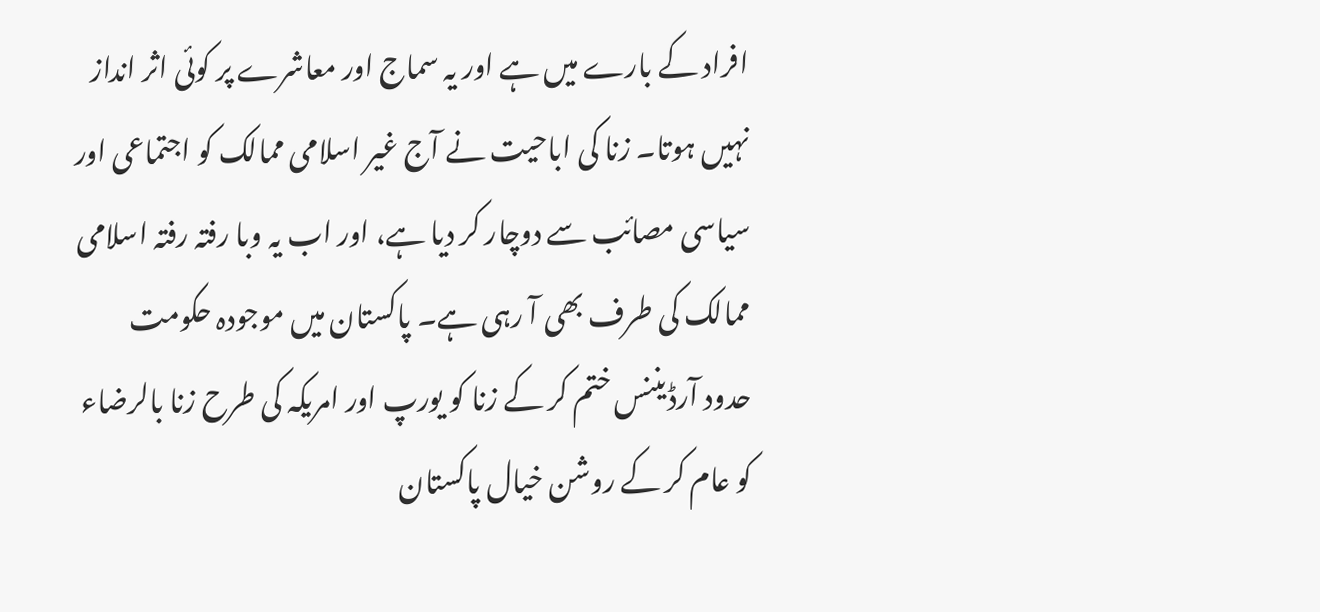افراد کے بارے میں ہے اور یہ سماج اور معاشرے پر کوئی اثر انداز نہیں ہوتا۔ زنا کی اباحیت نے آج غیر اسلامی ممالک کو اجتماعی اور سیاسی مصائب سے دوچار کر دیا ہے، اور اب یہ وبا رفتہ رفتہ اسلامی ممالک کی طرف بھی آ رہی ہے۔ پاکستان میں موجودہ حکومت حدود آرڈیننس ختم کر کے زنا کو یورپ اور امریکہ کی طرح زنا بالرضاء کو عام کر کے روشن خیال پاکستان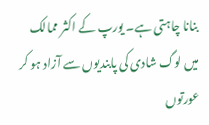بنانا چاہتی ہے۔ یورپ کے اکثر ممالک میں لوگ شادی کی پابندیوں سے آزاد ہو کر عورتوں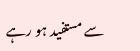سے مستفید ہو رہے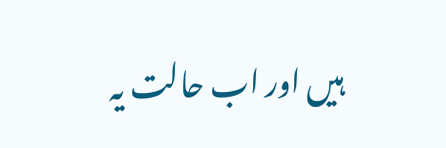ہیں اور اب حالت یہ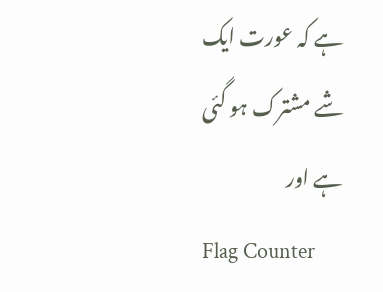ہے کہ عورت ایک شے مشترک ہو گئی ہے اور
Flag Counter